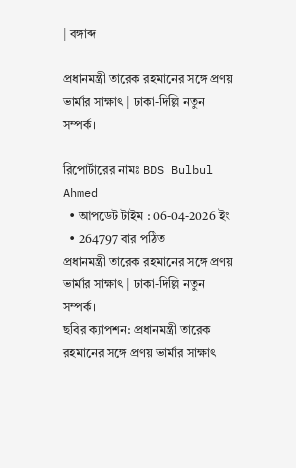| বঙ্গাব্দ

প্রধানমন্ত্রী তারেক রহমানের সঙ্গে প্রণয় ভার্মার সাক্ষাৎ | ঢাকা-দিল্লি নতুন সম্পর্ক।

রিপোর্টারের নামঃ BDS Bulbul Ahmed
  • আপডেট টাইম : 06-04-2026 ইং
  • 264797 বার পঠিত
প্রধানমন্ত্রী তারেক রহমানের সঙ্গে প্রণয় ভার্মার সাক্ষাৎ | ঢাকা-দিল্লি নতুন সম্পর্ক।
ছবির ক্যাপশন: প্রধানমন্ত্রী তারেক রহমানের সঙ্গে প্রণয় ভার্মার সাক্ষাৎ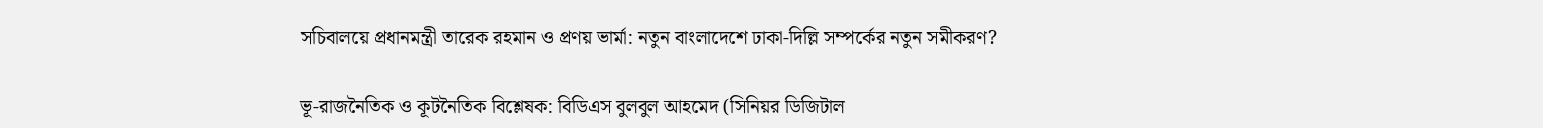সচিবালয়ে প্রধানমন্ত্রী তারেক রহমান ও প্রণয় ভার্মা: নতুন বাংলাদেশে ঢাকা-দিল্লি সম্পর্কের নতুন সমীকরণ?

ভূ-রাজনৈতিক ও কূটনৈতিক বিশ্লেষক: বিডিএস বুলবুল আহমেদ (সিনিয়র ডিজিটাল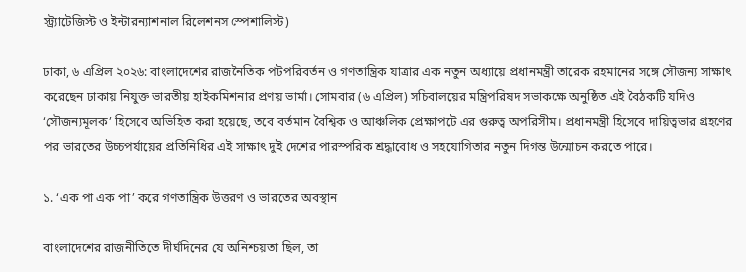স্ট্র্যাটেজিস্ট ও ইন্টারন্যাশনাল রিলেশনস স্পেশালিস্ট)

ঢাকা, ৬ এপ্রিল ২০২৬: বাংলাদেশের রাজনৈতিক পটপরিবর্তন ও গণতান্ত্রিক যাত্রার এক নতুন অধ্যায়ে প্রধানমন্ত্রী তারেক রহমানের সঙ্গে সৌজন্য সাক্ষাৎ করেছেন ঢাকায় নিযুক্ত ভারতীয় হাইকমিশনার প্রণয় ভার্মা। সোমবার (৬ এপ্রিল) সচিবালয়ের মন্ত্রিপরিষদ সভাকক্ষে অনুষ্ঠিত এই বৈঠকটি যদিও ‘সৌজন্যমূলক’ হিসেবে অভিহিত করা হয়েছে, তবে বর্তমান বৈশ্বিক ও আঞ্চলিক প্রেক্ষাপটে এর গুরুত্ব অপরিসীম। প্রধানমন্ত্রী হিসেবে দায়িত্বভার গ্রহণের পর ভারতের উচ্চপর্যায়ের প্রতিনিধির এই সাক্ষাৎ দুই দেশের পারস্পরিক শ্রদ্ধাবোধ ও সহযোগিতার নতুন দিগন্ত উন্মোচন করতে পারে।

১. ‘এক পা এক পা’ করে গণতান্ত্রিক উত্তরণ ও ভারতের অবস্থান

বাংলাদেশের রাজনীতিতে দীর্ঘদিনের যে অনিশ্চয়তা ছিল, তা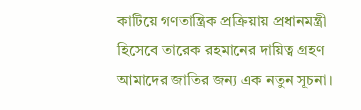কাটিয়ে গণতান্ত্রিক প্রক্রিয়ায় প্রধানমন্ত্রী হিসেবে তারেক রহমানের দায়িত্ব গ্রহণ আমাদের জাতির জন্য এক নতুন সূচনা।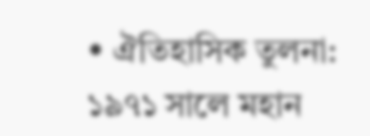• ঐতিহাসিক তুলনা: ১৯৭১ সালে মহান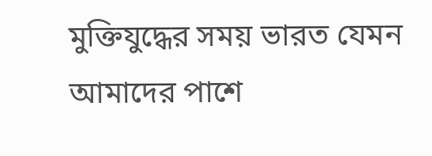মুক্তিযুদ্ধের সময় ভারত যেমন আমাদের পাশে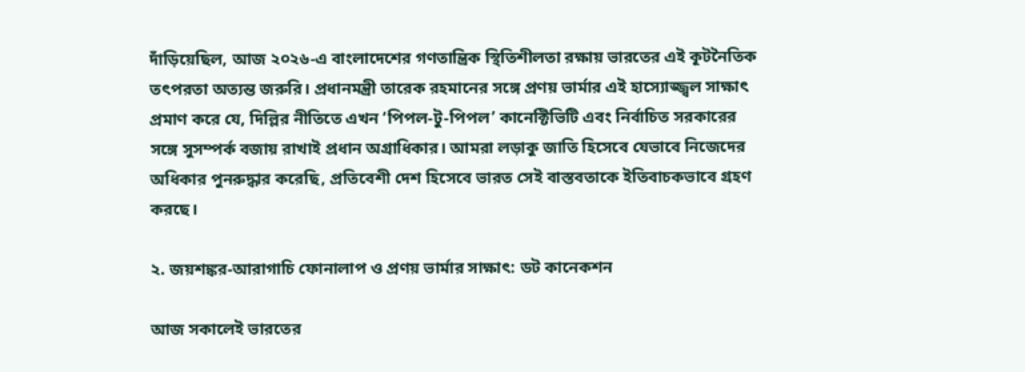দাঁড়িয়েছিল, আজ ২০২৬-এ বাংলাদেশের গণতান্ত্রিক স্থিতিশীলতা রক্ষায় ভারতের এই কূটনৈতিক তৎপরতা অত্যন্ত জরুরি। প্রধানমন্ত্রী তারেক রহমানের সঙ্গে প্রণয় ভার্মার এই হাস্যোজ্জ্বল সাক্ষাৎ প্রমাণ করে যে, দিল্লির নীতিতে এখন ‘পিপল-টু-পিপল’ কানেক্টিভিটি এবং নির্বাচিত সরকারের সঙ্গে সুসম্পর্ক বজায় রাখাই প্রধান অগ্রাধিকার। আমরা লড়াকু জাতি হিসেবে যেভাবে নিজেদের অধিকার পুনরুদ্ধার করেছি, প্রতিবেশী দেশ হিসেবে ভারত সেই বাস্তবতাকে ইতিবাচকভাবে গ্রহণ করছে।

২. জয়শঙ্কর-আরাগাচি ফোনালাপ ও প্রণয় ভার্মার সাক্ষাৎ: ডট কানেকশন

আজ সকালেই ভারতের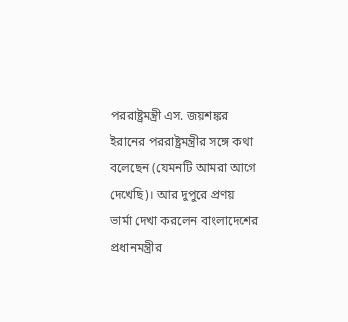পররাষ্ট্রমন্ত্রী এস. জয়শঙ্কর ইরানের পররাষ্ট্রমন্ত্রীর সঙ্গে কথা বলেছেন (যেমনটি আমরা আগে দেখেছি)। আর দুপুরে প্রণয় ভার্মা দেখা করলেন বাংলাদেশের প্রধানমন্ত্রীর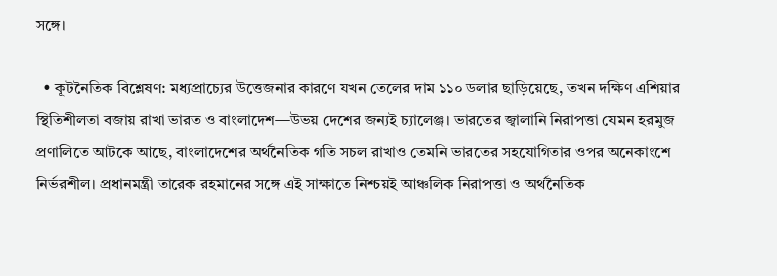সঙ্গে।

  • কূটনৈতিক বিশ্লেষণ: মধ্যপ্রাচ্যের উত্তেজনার কারণে যখন তেলের দাম ১১০ ডলার ছাড়িয়েছে, তখন দক্ষিণ এশিয়ার স্থিতিশীলতা বজায় রাখা ভারত ও বাংলাদেশ—উভয় দেশের জন্যই চ্যালেঞ্জ। ভারতের জ্বালানি নিরাপত্তা যেমন হরমুজ প্রণালিতে আটকে আছে, বাংলাদেশের অর্থনৈতিক গতি সচল রাখাও তেমনি ভারতের সহযোগিতার ওপর অনেকাংশে নির্ভরশীল। প্রধানমন্ত্রী তারেক রহমানের সঙ্গে এই সাক্ষাতে নিশ্চয়ই আঞ্চলিক নিরাপত্তা ও অর্থনৈতিক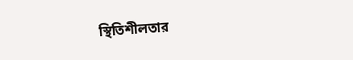স্থিতিশীলতার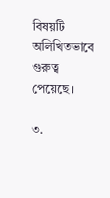বিষয়টি অলিখিতভাবে গুরুত্ব পেয়েছে।

৩.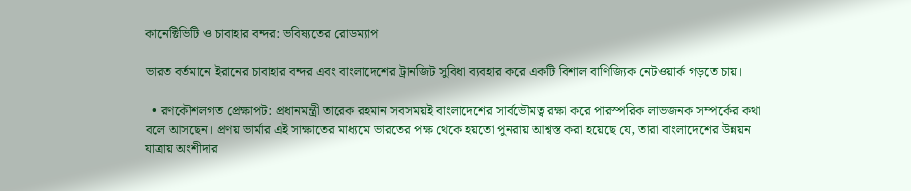কানেক্টিভিটি ও চাবাহার বন্দর: ভবিষ্যতের রোডম্যাপ

ভারত বর্তমানে ইরানের চাবাহার বন্দর এবং বাংলাদেশের ট্রানজিট সুবিধা ব্যবহার করে একটি বিশাল বাণিজ্যিক নেটওয়ার্ক গড়তে চায়।

  • রণকৌশলগত প্রেক্ষাপট: প্রধানমন্ত্রী তারেক রহমান সবসময়ই বাংলাদেশের সার্বভৌমত্ব রক্ষা করে পারস্পরিক লাভজনক সম্পর্কের কথা বলে আসছেন। প্রণয় ভার্মার এই সাক্ষাতের মাধ্যমে ভারতের পক্ষ থেকে হয়তো পুনরায় আশ্বস্ত করা হয়েছে যে, তারা বাংলাদেশের উন্নয়ন যাত্রায় অংশীদার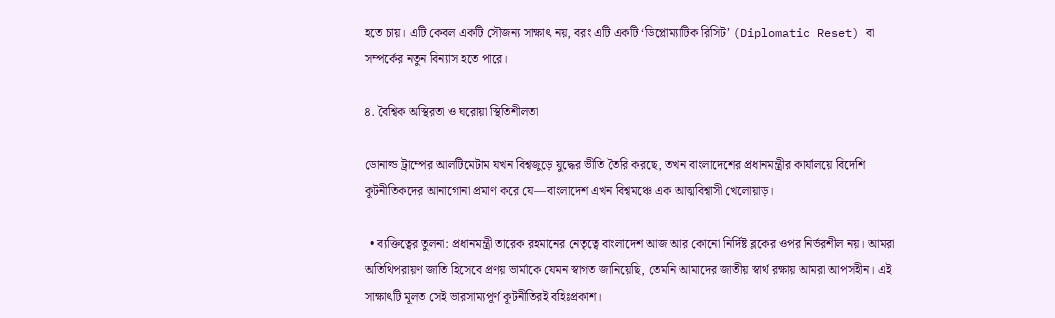হতে চায়। এটি কেবল একটি সৌজন্য সাক্ষাৎ নয়, বরং এটি একটি ‘ডিপ্লোম্যাটিক রিসিট’ (Diplomatic Reset) বা সম্পর্কের নতুন বিন্যাস হতে পারে।

৪. বৈশ্বিক অস্থিরতা ও ঘরোয়া স্থিতিশীলতা

ডোনাল্ড ট্রাম্পের আলটিমেটাম যখন বিশ্বজুড়ে যুদ্ধের ভীতি তৈরি করছে, তখন বাংলাদেশের প্রধানমন্ত্রীর কার্যালয়ে বিদেশি কূটনীতিকদের আনাগোনা প্রমাণ করে যে—বাংলাদেশ এখন বিশ্বমঞ্চে এক আত্মবিশ্বাসী খেলোয়াড়।

  • ব্যক্তিত্বের তুলনা: প্রধানমন্ত্রী তারেক রহমানের নেতৃত্বে বাংলাদেশ আজ আর কোনো নির্দিষ্ট ব্লকের ওপর নির্ভরশীল নয়। আমরা অতিথিপরায়ণ জাতি হিসেবে প্রণয় ভার্মাকে যেমন স্বাগত জানিয়েছি, তেমনি আমাদের জাতীয় স্বার্থ রক্ষায় আমরা আপসহীন। এই সাক্ষাৎটি মূলত সেই ভারসাম্যপূর্ণ কূটনীতিরই বহিঃপ্রকাশ।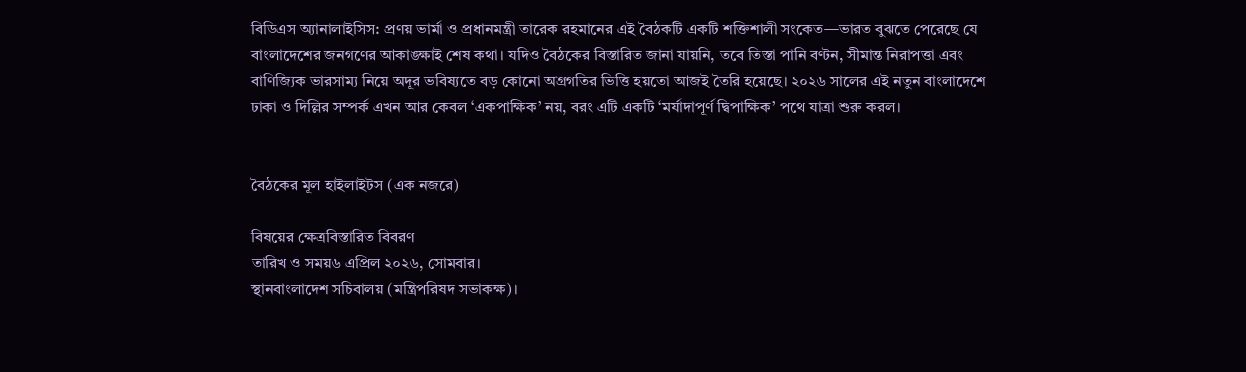বিডিএস অ্যানালাইসিস: প্রণয় ভার্মা ও প্রধানমন্ত্রী তারেক রহমানের এই বৈঠকটি একটি শক্তিশালী সংকেত—ভারত বুঝতে পেরেছে যে বাংলাদেশের জনগণের আকাঙ্ক্ষাই শেষ কথা। যদিও বৈঠকের বিস্তারিত জানা যায়নি, তবে তিস্তা পানি বণ্টন, সীমান্ত নিরাপত্তা এবং বাণিজ্যিক ভারসাম্য নিয়ে অদূর ভবিষ্যতে বড় কোনো অগ্রগতির ভিত্তি হয়তো আজই তৈরি হয়েছে। ২০২৬ সালের এই নতুন বাংলাদেশে ঢাকা ও দিল্লির সম্পর্ক এখন আর কেবল ‘একপাক্ষিক’ নয়, বরং এটি একটি ‘মর্যাদাপূর্ণ দ্বিপাক্ষিক’ পথে যাত্রা শুরু করল।


বৈঠকের মূল হাইলাইটস (এক নজরে)

বিষয়ের ক্ষেত্রবিস্তারিত বিবরণ
তারিখ ও সময়৬ এপ্রিল ২০২৬, সোমবার।
স্থানবাংলাদেশ সচিবালয় (মন্ত্রিপরিষদ সভাকক্ষ)।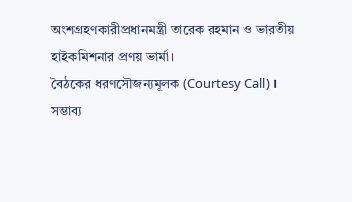অংশগ্রহণকারীপ্রধানমন্ত্রী তারেক রহমান ও ভারতীয় হাইকমিশনার প্রণয় ভার্মা।
বৈঠকের ধরণসৌজন্যমূলক (Courtesy Call)।
সম্ভাব্য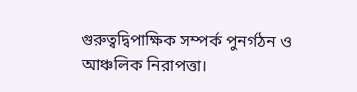গুরুত্বদ্বিপাক্ষিক সম্পর্ক পুনর্গঠন ও আঞ্চলিক নিরাপত্তা।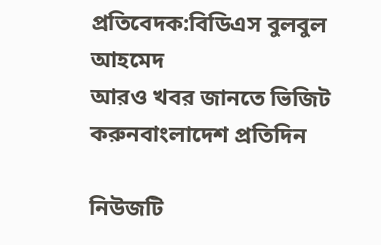প্রতিবেদক:বিডিএস বুলবুল আহমেদ
আরও খবর জানতে ভিজিট করুনবাংলাদেশ প্রতিদিন

নিউজটি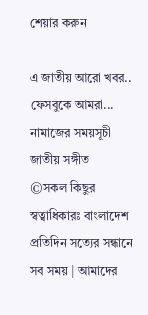শেয়ার করুন

এ জাতীয় আরো খবর..
ফেসবুকে আমরা...
নামাজের সময়সূচী
জাতীয় সঙ্গীত
©সকল কিছুর স্বত্বাধিকারঃ বাংলাদেশ প্রতিদিন সত্যের সন্ধানে সব সময় | আমাদের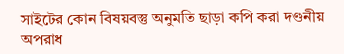সাইটের কোন বিষয়বস্তু অনুমতি ছাড়া কপি করা দণ্ডনীয় অপরাধ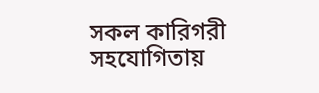সকল কারিগরী সহযোগিতায়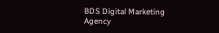BDS Digital Marketing Agency